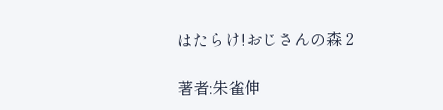はたらけ!おじさんの森 2

著者:朱雀伸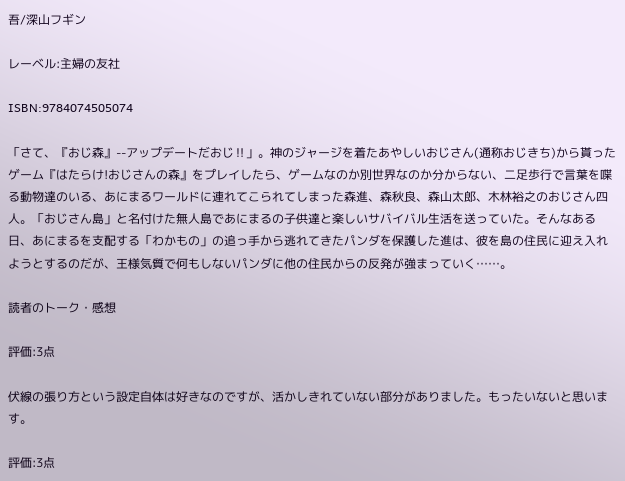吾/深山フギン

レーベル:主婦の友社

ISBN:9784074505074

「さて、『おじ森』--アップデートだおじ‼」。神のジャージを着たあやしいおじさん(通称おじきち)から貰ったゲーム『はたらけ!おじさんの森』をプレイしたら、ゲームなのか別世界なのか分からない、二足歩行で言葉を喋る動物達のいる、あにまるワールドに連れてこられてしまった森進、森秋良、森山太郎、木林裕之のおじさん四人。「おじさん島」と名付けた無人島であにまるの子供達と楽しいサバイバル生活を送っていた。そんなある日、あにまるを支配する「わかもの」の追っ手から逃れてきたパンダを保護した進は、彼を島の住民に迎え入れようとするのだが、王様気質で何もしないパンダに他の住民からの反発が強まっていく……。

読者のトーク・感想

評価:3点

伏線の張り方という設定自体は好きなのですが、活かしきれていない部分がありました。もったいないと思います。

評価:3点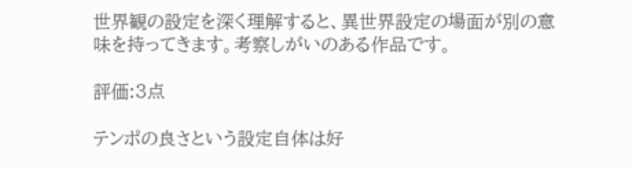世界観の設定を深く理解すると、異世界設定の場面が別の意味を持ってきます。考察しがいのある作品です。

評価:3点

テンポの良さという設定自体は好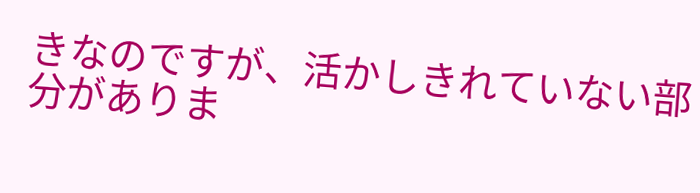きなのですが、活かしきれていない部分がありま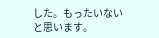した。もったいないと思います。